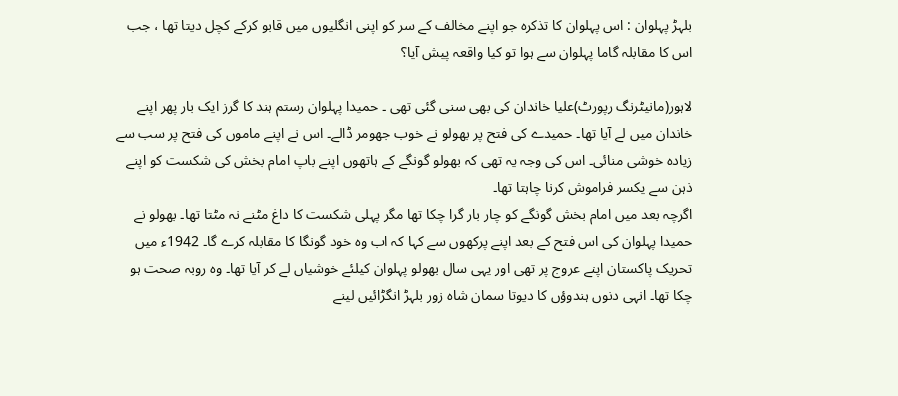بلہڑ پہلوان : اس پہلوان کا تذکرہ جو اپنے مخالف کے سر کو اپنی انگلیوں میں قابو کرکے کچل دیتا تھا ، جب اس کا مقابلہ گاما پہلوان سے ہوا تو کیا واقعہ پیش آیا؟

لاہور(مانیٹرنگ رپورٹ)علیا خاندان کی بھی سنی گئی تھی ۔ حمیدا پہلوان رستم ہند کا گرز ایک بار پھر اپنے خاندان میں لے آیا تھا۔ حمیدے کی فتح پر بھولو نے خوب جھومر ڈالے۔ اس نے اپنے ماموں کی فتح پر سب سے زیادہ خوشی منائی۔ اس کی وجہ یہ تھی کہ بھولو گونگے کے ہاتھوں اپنے باپ امام بخش کی شکست کو اپنے ذہن سے یکسر فراموش کرنا چاہتا تھا۔
اگرچہ بعد میں امام بخش گونگے کو چار بار گرا چکا تھا مگر پہلی شکست کا داغ مٹنے نہ مٹتا تھا۔ بھولو نے حمیدا پہلوان کی اس فتح کے بعد اپنے پرکھوں سے کہا کہ اب وہ خود گونگا کا مقابلہ کرے گا۔ 1942ء میں تحریک پاکستان اپنے عروج پر تھی اور یہی سال بھولو پہلوان کیلئے خوشیاں لے کر آیا تھا۔ وہ روبہ صحت ہو چکا تھا۔ انہی دنوں ہندوؤں کا دیوتا سمان شاہ زور بلہڑ انگڑائیں لینے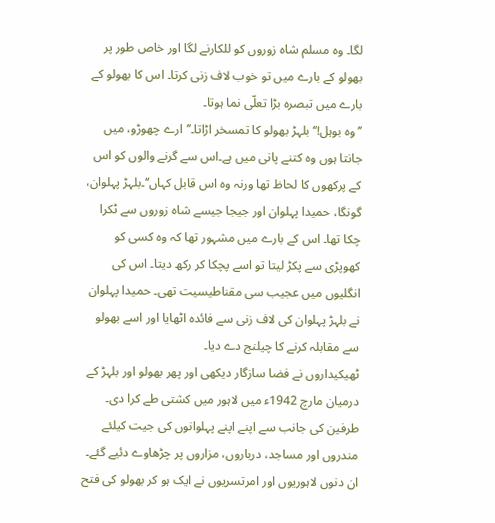لگا۔ وہ مسلم شاہ زوروں کو للکارنے لگا اور خاص طور پر بھولو کے بارے میں تو خوب لاف زنی کرتا۔ اس کا بھولو کے بارے میں تبصرہ بڑا تعلّی نما ہوتا۔
’’وہ بوہل!‘‘ بلہڑ بھولو کا تمسخر اڑاتا۔’’ارے چھوڑو، میں جانتا ہوں وہ کتنے پانی میں ہے۔اس سے گرنے والوں کو اس کے پرکھوں کا لحاظ تھا ورنہ وہ اس قابل کہاں‘‘۔بلہڑ پہلوان، گونگا، حمیدا پہلوان اور جیجا جیسے شاہ زوروں سے ٹکرا چکا تھا۔ اس کے بارے میں مشہور تھا کہ وہ کسی کو کھوپڑی سے پکڑ لیتا تو اسے پچکا کر رکھ دیتا۔ اس کی انگلیوں میں عجیب سی مقناطیسیت تھی۔ حمیدا پہلوان نے بلہڑ پہلوان کی لاف زنی سے فائدہ اٹھایا اور اسے بھولو سے مقابلہ کرنے کا چیلنج دے دیا۔
ٹھیکیداروں نے فضا سازگار دیکھی اور پھر بھولو اور بلہڑ کے درمیان مارچ 1942ء میں لاہور میں کشتی طے کرا دی۔ طرفین کی جانب سے اپنے اپنے پہلوانوں کی جیت کیلئے مندروں اور مساجد، درباروں، مزاروں پر چڑھاوے دئیے گئے۔ ان دنوں لاہوریوں اور امرتسریوں نے ایک ہو کر بھولو کی فتح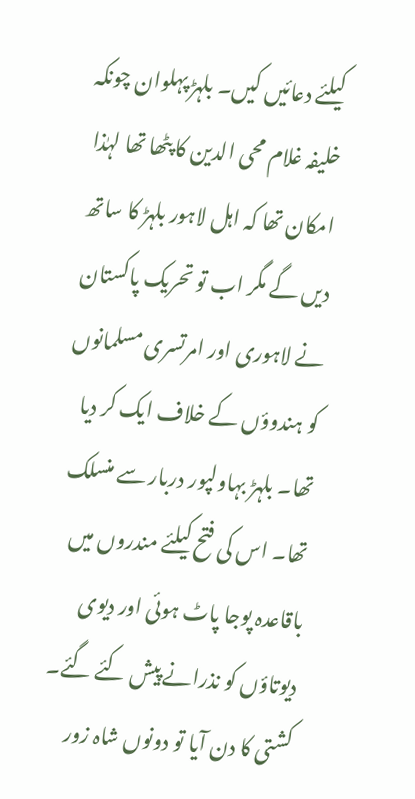کیلئے دعائیں کیں۔ بلہڑ پہلوان چونکہ خلیفہ غلام محی الدین کا پٹھا تھا لہٰذا امکان تھا کہ اہل لاہور بلہڑ کا ساتھ دیں گے مگر اب تو تحریک پاکستان نے لاہوری اور امرتسری مسلمانوں کو ہندوؤں کے خلاف ایک کر دیا تھا۔ بلہڑ بہاولپور دربار سے منسلک تھا۔ اس کی فتح کیلئے مندروں میں باقاعدہ پوجا پاٹ ہوئی اور دیوی دیوتاؤں کو نذرانے پیش کئے گئے۔
کشتی کا دن آیا تو دونوں شاہ زور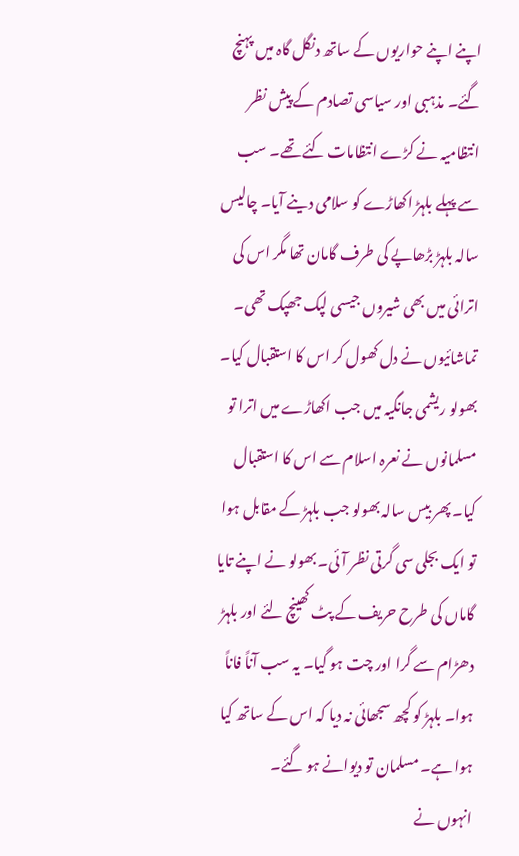اپنے اپنے حواریوں کے ساتھ دنگل گاہ میں پہنچ گئے۔ مذہبی اور سیاسی تصادم کے پیش نظر انتظامیہ نے کڑے انتظامات کئے تھے۔ سب سے پہلے بلہڑ اکھاڑے کو سلامی دینے آیا۔ چالیس سالہ بلہڑ بڑھاپے کی طرف گامان تھا مگر اس کی اترائی میں بھی شیروں جیسی لپک جھپک تھی۔ تماشائیوں نے دل کھول کر اس کا استقبال کیا۔ بھولو ریشمی جانگیہ میں جب اکھاڑے میں اترا تو مسلمانوں نے نعرہ اسلام سے اس کا استقبال کیا۔ پھر بیس سالہ بھولو جب بلہڑ کے مقابل ہوا تو ایک بجلی سی گرتی نظر آئی۔ بھولو نے اپنے تایا گاماں کی طرح حریف کے پٹ کھینچ لئے اور بلہڑ دھڑام سے گرا اور چت ہو گیا۔ یہ سب آناً فاناً ہوا۔ بلہڑ کو کچھ سجھائی نہ دیا کہ اس کے ساتھ کیا ہوا ہے۔ مسلمان تو دیوانے ہو گئے۔
انہوں نے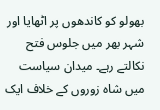بھولو کو کاندھوں پر اٹھایا اور شہر بھر میں جلوس فتح نکالتے رہے۔ میدان سیاست میں شاہ زوروں کے خلاف ایک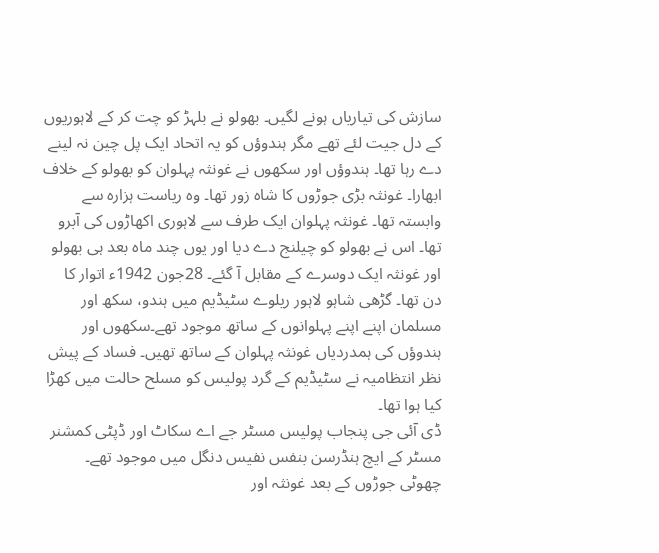سازش کی تیاریاں ہونے لگیں۔ بھولو نے بلہڑ کو چت کر کے لاہوریوں کے دل جیت لئے تھے مگر ہندوؤں کو یہ اتحاد ایک پل چین نہ لینے دے رہا تھا۔ ہندوؤں اور سکھوں نے غونثہ پہلوان کو بھولو کے خلاف ابھارا۔ غونثہ بڑی جوڑوں کا شاہ زور تھا۔ وہ ریاست ہزارہ سے وابستہ تھا۔ غونثہ پہلوان ایک طرف سے لاہوری اکھاڑوں کی آبرو تھا۔ اس نے بھولو کو چیلنج دے دیا اور یوں چند ماہ بعد ہی بھولو اور غونثہ ایک دوسرے کے مقابل آ گئے۔ 28جون 1942ء اتوار کا دن تھا۔ گڑھی شاہو لاہور ریلوے سٹیڈیم میں ہندو، سکھ اور مسلمان اپنے اپنے پہلوانوں کے ساتھ موجود تھے۔سکھوں اور ہندوؤں کی ہمدردیاں غونثہ پہلوان کے ساتھ تھیں۔ فساد کے پیش نظر انتظامیہ نے سٹیڈیم کے گرد پولیس کو مسلح حالت میں کھڑا کیا ہوا تھا۔
ڈی آئی جی پنجاب پولیس مسٹر جے اے سکاٹ اور ڈپٹی کمشنر مسٹر کے ایچ ہنڈرسن بنفس نفیس دنگل میں موجود تھے۔ چھوٹی جوڑوں کے بعد غونثہ اور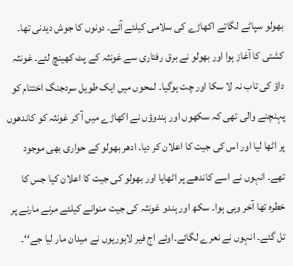بھولو سپاٹے لگاتے اکھاڑے کی سلامی کیلئے آئے۔ دونوں کا جوش دیدنی تھا۔ کشتی کا آغاز ہوا اور بھولو نے برق رفتاری سے غونثہ کے پٹ کھینچ لئے۔ غونثہ داؤ کی تاب نہ لا سکا اور چت ہوگیا۔ لمحوں میں ایک طویل سردجنگ اختتام کو پہنچنے والی تھی کہ سکھوں اور ہندوؤں نے اکھاڑے میں آ کر غونثہ کو کاندھوں پر اٹھا لیا اور اس کی جیت کا اعلان کر دیا۔ ادھر بھولو کے حواری بھی موجود تھے۔ انہوں نے اسے کاندھے پر اٹھایا اور بھولو کی جیت کا اعلان کیا جس کا خطرہ تھا آخر وہی ہوا۔ سکھ اور ہندو غونثہ کی جیت منوانے کیلئے مرنے مارنے پر تل گئے۔ انہوں نے نعرے لگائے۔اوئے اج فیر لاہوریوں نے میدان مار لیا جے‘‘۔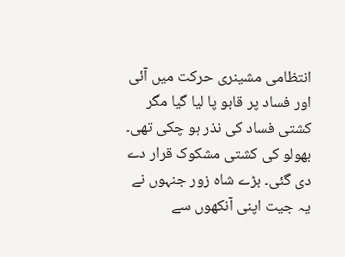انتظامی مشینری حرکت میں آئی اور فساد پر قابو پا لیا گیا مگر کشتی فساد کی نذر ہو چکی تھی۔ بھولو کی کشتی مشکوک قرار دے دی گئی۔ بڑے شاہ زور جنہوں نے یہ جیت اپنی آنکھوں سے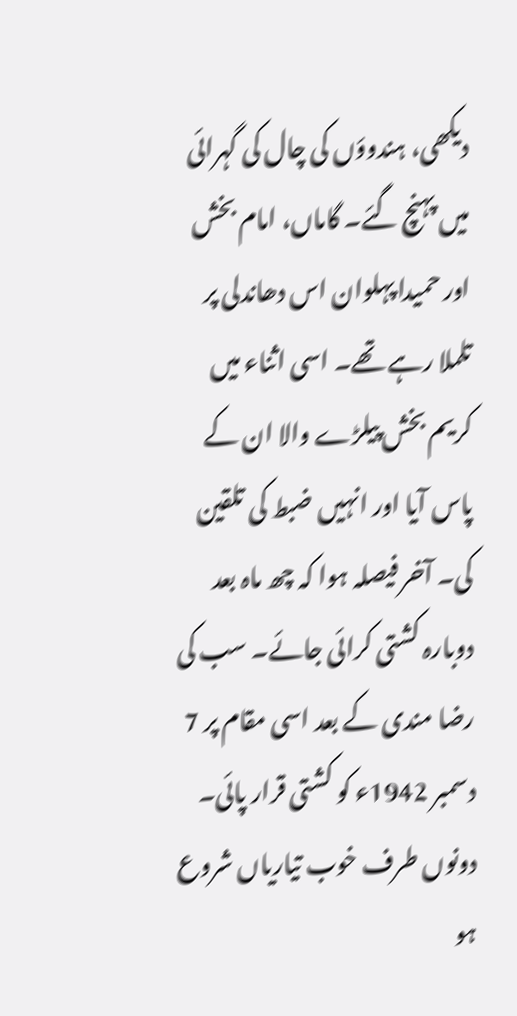دیکھی، ہندوؤں کی چال کی گہرائی میں پہنچ گئے۔ گاماں، امام بخش اور حمیدا پہلوان اس دھاندلی پر تلملا رہے تھے۔ اسی اثناء میں کریم بخش پیلڑے والا ان کے پاس آیا اور انہیں ضبط کی تلقین کی۔ آخر فیصلہ ہوا کہ چھ ماہ بعد دوبارہ کشتی کرائی جائے۔ سب کی رضا مندی کے بعد اسی مقام پر 7 دسمبر 1942ء کو کشتی قرار پائی۔ دونوں طرف خوب تیاریاں شروع ہو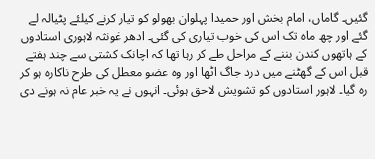گئیں۔ گاماں، امام بخش اور حمیدا پہلوان بھولو کو تیار کرنے کیلئے پٹیالہ لے گئے اور چھ ماہ تک اس کی خوب تیاری کی گئی۔ ادھر غونثہ لاہوری استادوں کے ہاتھوں کندن بننے کے مراحل طے کر رہا تھا کہ اچانک کشتی سے چند ہفتے قبل اس کے گھٹنے میں درد جاگ اٹھا اور وہ عضو معطل کی طرح ناکارہ ہو کر رہ گیا۔ لاہور استادوں کو تشویش لاحق ہوئی۔ انہوں نے یہ خبر عام نہ ہونے دی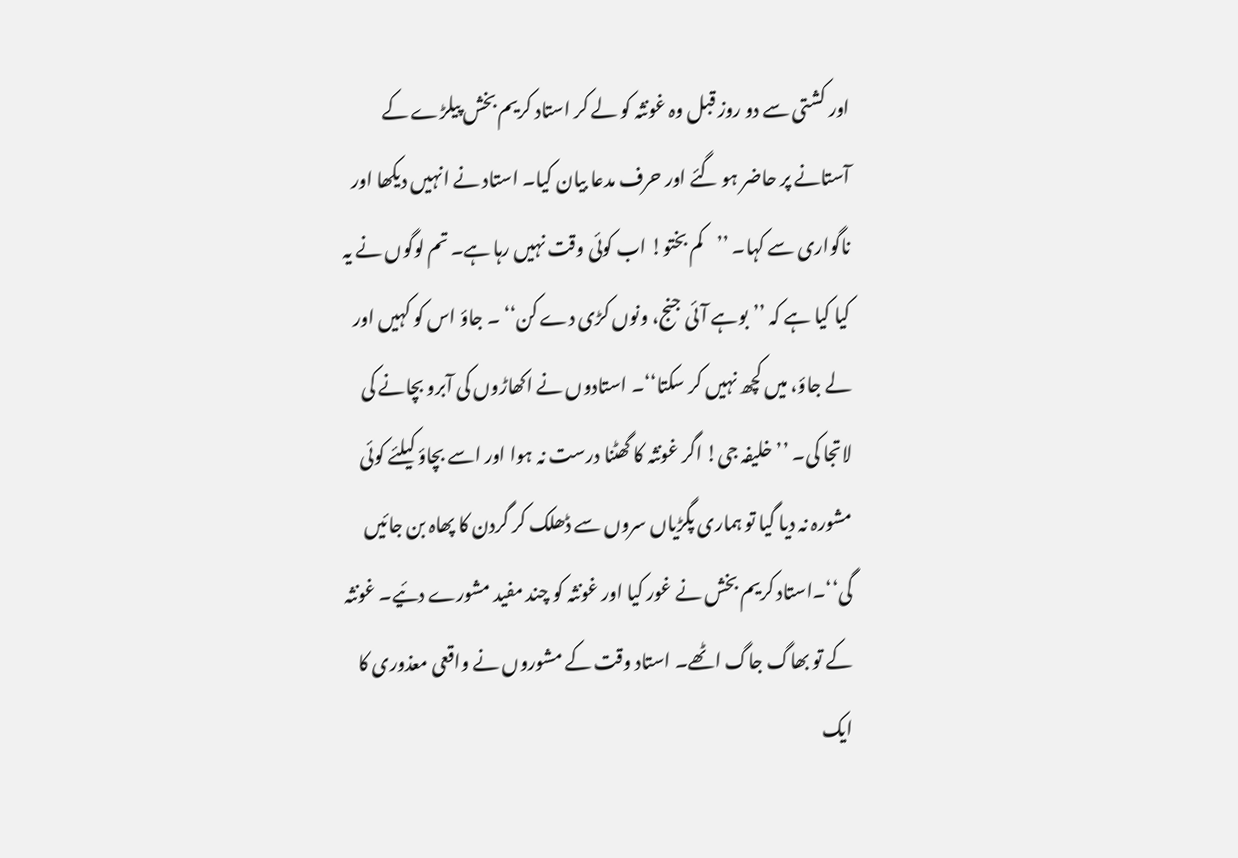اور کشتی سے دو روز قبل وہ غونثہ کو لے کر استاد کریم بخش پیلڑے کے آستانے پر حاضر ہو گئے اور حرف مدعا بیان کیا۔ استاد نے انہیں دیکھا اور ناگواری سے کہا۔ ’’کم بختو! اب کوئی وقت نہیں رہا ہے۔ تم لوگوں نے یہ کیا کیا ہے کہ ’’بوہے آئی جنج، ونوں کڑی دے کن‘‘ ۔ جاؤ اس کو کہیں اور لے جاؤ، میں کچھ نہیں کر سکتا‘‘۔ استادوں نے اکھاڑوں کی آبرو بچانے کی لاتجا کی۔ ’’خلیفہ جی! اگر غونثہ کا گھٹنا درست نہ ہوا اور اسے بچاؤ کیلئے کوئی مشورہ نہ دیا گیا تو ہماری پگڑیاں سروں سے ڈھلک کر گردن کا پھاہ بن جائیں گی‘‘۔استاد کریم بخش نے غور کیا اور غونثہ کو چند مفید مشورے دئیے۔ غونثہ کے تو بھاگ جاگ اٹھے۔ استاد وقت کے مشوروں نے واقعی معذوری کا ایک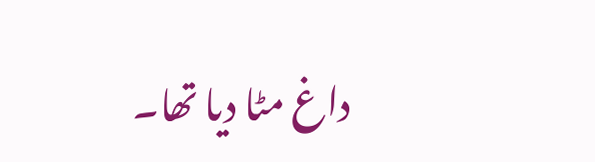داغ مٹا دیا تھا۔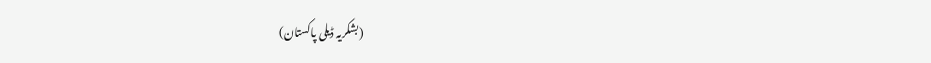(بشکریہ ڈیلی پاکستان)